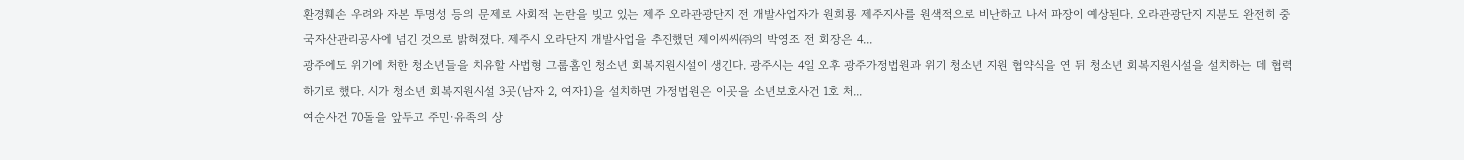환경훼손 우려와 자본 투명성 등의 문제로 사회적 논란을 빚고 있는 제주 오라관광단지 전 개발사업자가 원희룡 제주지사를 원색적으로 비난하고 나서 파장이 예상된다. 오라관광단지 지분도 완전히 중국자산관리공사에 넘긴 것으로 밝혀졌다. 제주시 오라단지 개발사업을 추진했던 제이씨씨㈜의 박영조 전 회장은 4...
광주에도 위기에 처한 청소년들을 치유할 사법형 그룹홈인 청소년 회복지원시설이 생긴다. 광주시는 4일 오후 광주가정법원과 위기 청소년 지원 협약식을 연 뒤 청소년 회복지원시설을 설치하는 데 협력하기로 했다. 시가 청소년 회복지원시설 3곳(남자 2, 여자1)을 설치하면 가정법원은 이곳을 소년보호사건 1호 처...
여순사건 70돌을 앞두고 주민·유족의 상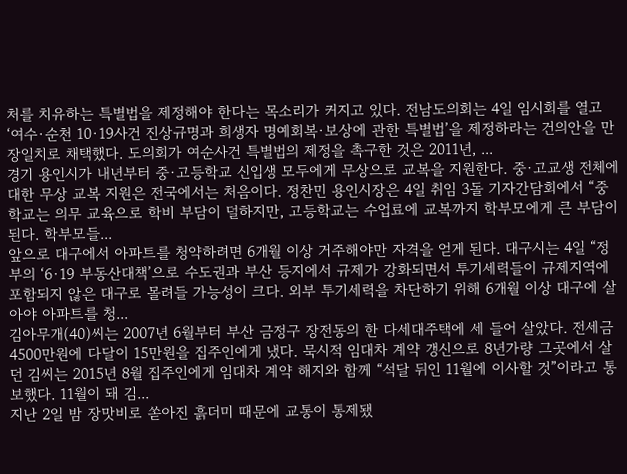처를 치유하는 특별법을 제정해야 한다는 목소리가 커지고 있다. 전남도의회는 4일 임시회를 열고 ‘여수·순천 10·19사건 진상규명과 희생자 명예회복·보상에 관한 특별법’을 제정하라는 건의안을 만장일치로 채택했다. 도의회가 여순사건 특별법의 제정을 촉구한 것은 2011년, ...
경기 용인시가 내년부터 중·고등학교 신입생 모두에게 무상으로 교복을 지원한다. 중·고교생 전체에 대한 무상 교복 지원은 전국에서는 처음이다. 정찬민 용인시장은 4일 취임 3돌 기자간담회에서 “중학교는 의무 교육으로 학비 부담이 덜하지만, 고등학교는 수업료에 교복까지 학부모에게 큰 부담이 된다. 학부모들...
앞으로 대구에서 아파트를 청약하려면 6개월 이상 거주해야만 자격을 얻게 된다. 대구시는 4일 “정부의 ‘6·19 부동산대책’으로 수도권과 부산 등지에서 규제가 강화되면서 투기세력들이 규제지역에 포함되지 않은 대구로 몰려들 가능성이 크다. 외부 투기세력을 차단하기 위해 6개월 이상 대구에 살아야 아파트를 청...
김아무개(40)씨는 2007년 6월부터 부산 금정구 장전동의 한 다세대주택에 세 들어 살았다. 전세금 4500만원에 다달이 15만원을 집주인에게 냈다. 묵시적 임대차 계약 갱신으로 8년가량 그곳에서 살던 김씨는 2015년 8월 집주인에게 임대차 계약 해지와 함께 “석달 뒤인 11월에 이사할 것”이라고 통보했다. 11월이 돼 김...
지난 2일 밤 장맛비로 쏟아진 흙더미 때문에 교통이 통제됐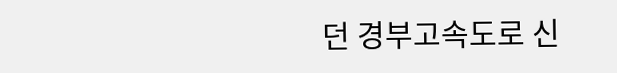던 경부고속도로 신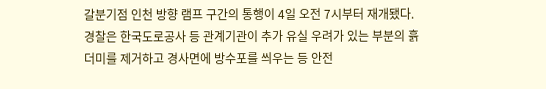갈분기점 인천 방향 램프 구간의 통행이 4일 오전 7시부터 재개됐다. 경찰은 한국도로공사 등 관계기관이 추가 유실 우려가 있는 부분의 흙더미를 제거하고 경사면에 방수포를 씌우는 등 안전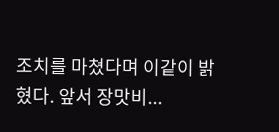조치를 마쳤다며 이같이 밝혔다. 앞서 장맛비...